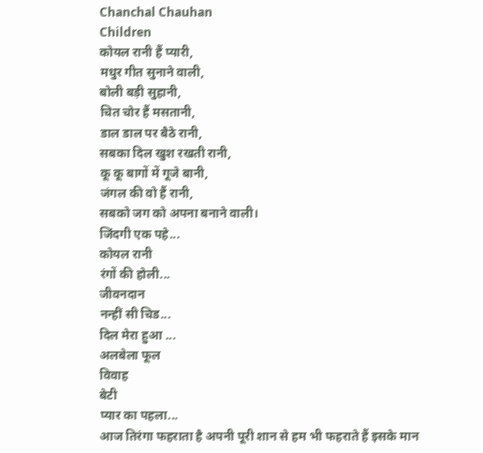Chanchal Chauhan
Children
कोयल रानी हैं प्यारी,
मधुर गीत सुनाने वाली,
बोली बड़ी सुहानी,
चित चोर हैं मसतानी,
डाल डाल पर बैठे रानी,
सबका दिल खुश रखती रानी,
कू कू बागों में गूजे बानी,
जंगल की वो हैं रानी,
सबको जग को अपना बनाने वाली।
जिंदगी एक पहे...
कोयल रानी
रंगों की होली...
जीवनदान
नन्हीं सी चिड...
दिल मेरा हुआ ...
अलबेला फूल
विवाह
बेटी
प्यार का पहला...
आज तिरंगा फहराता है अपनी पूरी शान से हम भी फहराते हैं इसके मान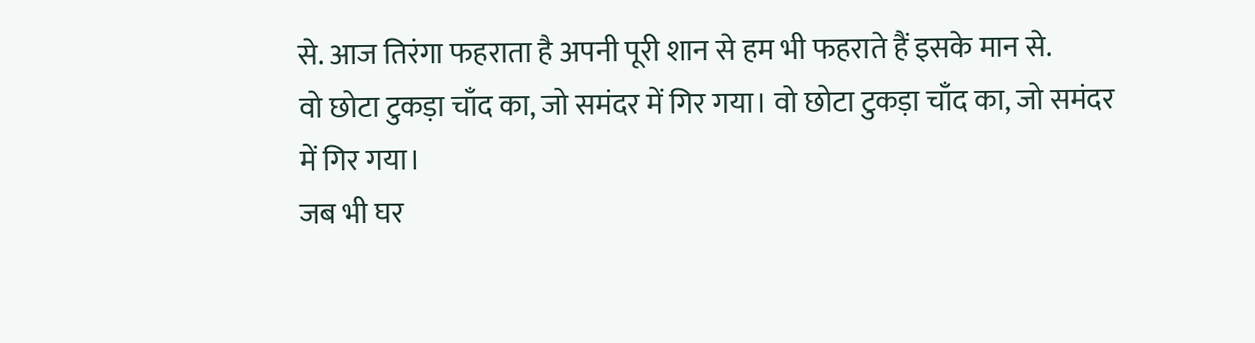से. आज तिरंगा फहराता है अपनी पूरी शान से हम भी फहराते हैं इसके मान से.
वो छोटा टुकड़ा चाँद का, जो समंदर में गिर गया। वो छोटा टुकड़ा चाँद का, जो समंदर में गिर गया।
जब भी घर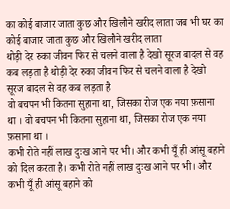का कोई बाजार जाता कुछ और खिलौने खरीद लाता जब भी घर का कोई बाजार जाता कुछ और खिलौने खरीद लाता
थोड़ी देर रुका जीवन फिर से चलने वाला है देखो सूरज बादल से वह कब लड़ता है थोड़ी देर रुका जीवन फिर से चलने वाला है देखो सूरज बादल से वह कब लड़ता है
वो बचपन भी कितना सुहाना था, जिसका रोज एक नया फ़साना था । वो बचपन भी कितना सुहाना था, जिसका रोज एक नया फ़साना था ।
कभी रोते नहीं लाख दुःख आने पर भी। और कभी यूँ ही आंसू बहाने को दिल करता है। कभी रोते नहीं लाख दुःख आने पर भी। और कभी यूँ ही आंसू बहाने को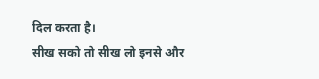दिल करता है।
सीख सको तो सीख लो इनसे और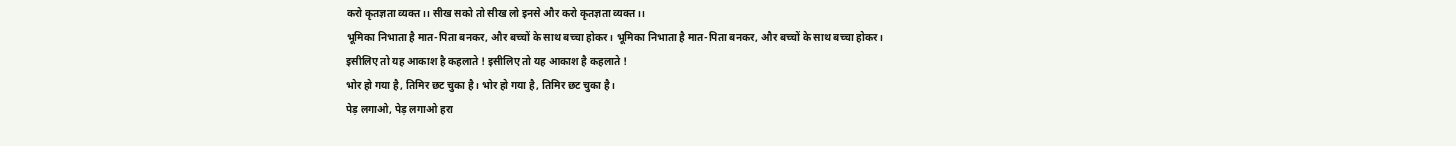करो कृतज्ञता व्यक्त।। सीख सको तो सीख लो इनसे और करो कृतज्ञता व्यक्त।।
भूमिका निभाता है मात-पिता बनकर, और बच्चों के साथ बच्चा होकर। भूमिका निभाता है मात-पिता बनकर, और बच्चों के साथ बच्चा होकर।
इसीलिए तो यह आकाश है कहलाते ! इसीलिए तो यह आकाश है कहलाते !
भोर हो गया है, तिमिर छट चुका है। भोर हो गया है, तिमिर छट चुका है।
पेड़ लगाओ, पेड़ लगाओ हरा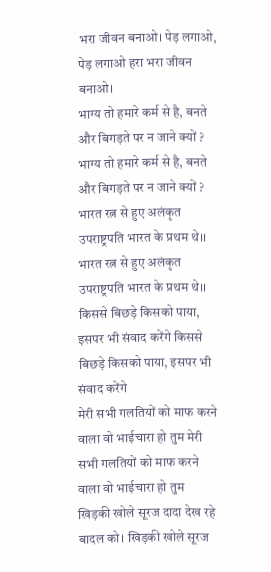भरा जीवन बनाओ। पेड़ लगाओ, पेड़ लगाओ हरा भरा जीवन बनाओ।
भाग्य तो हमारे कर्म से है, बनते और बिगड़ते पर न जाने क्यों ? भाग्य तो हमारे कर्म से है, बनते और बिगड़ते पर न जाने क्यों ?
भारत रत्न से हुए अलंकृत उपराष्ट्रपति भारत के प्रथम थे।। भारत रत्न से हुए अलंकृत उपराष्ट्रपति भारत के प्रथम थे।।
किससे बिछड़े किसको पाया, इसपर भी संवाद करेंगे किससे बिछड़े किसको पाया, इसपर भी संवाद करेंगे
मेरी सभी गलतियों को माफ करने वाला वो भाईचारा हो तुम मेरी सभी गलतियों को माफ करने वाला वो भाईचारा हो तुम
खिड़की खोले सूरज दादा देख रहे बादल को। खिड़की खोले सूरज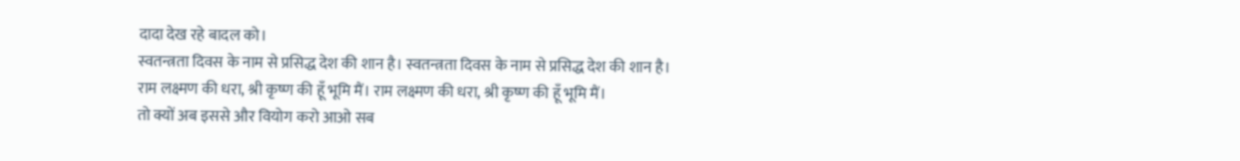दादा देख रहे बादल को।
स्वतन्त्रता दिवस के नाम से प्रसिद्ध देश की शान है। स्वतन्त्रता दिवस के नाम से प्रसिद्ध देश की शान है।
राम लक्ष्मण की धरा, श्री कृष्ण की हूँ भूमि मैं। राम लक्ष्मण की धरा, श्री कृष्ण की हूँ भूमि मैं।
तो क्यों अब इससे और वियोग करो आओ सब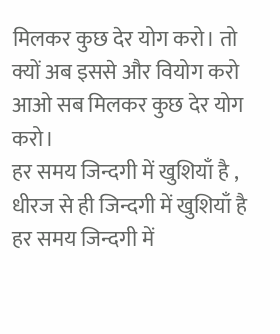मिलकर कुछ देर योग करो। तो क्यों अब इससे और वियोग करो आओ सब मिलकर कुछ देर योग करो।
हर समय जिन्दगी में खुशियाँ है , धीरज से ही जिन्दगी में खुशियाँ है हर समय जिन्दगी में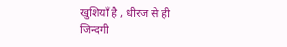खुशियाँ है , धीरज से ही जिन्दगी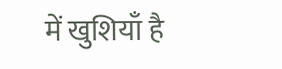में खुशियाँ है